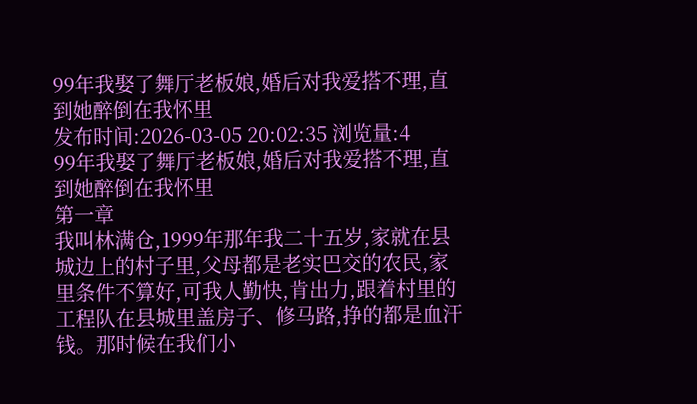99年我娶了舞厅老板娘,婚后对我爱搭不理,直到她醉倒在我怀里
发布时间:2026-03-05 20:02:35 浏览量:4
99年我娶了舞厅老板娘,婚后对我爱搭不理,直到她醉倒在我怀里
第一章
我叫林满仓,1999年那年我二十五岁,家就在县城边上的村子里,父母都是老实巴交的农民,家里条件不算好,可我人勤快,肯出力,跟着村里的工程队在县城里盖房子、修马路,挣的都是血汗钱。那时候在我们小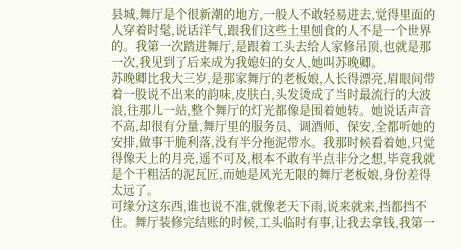县城,舞厅是个很新潮的地方,一般人不敢轻易进去,觉得里面的人穿着时髦,说话洋气,跟我们这些土里刨食的人不是一个世界的。我第一次踏进舞厅,是跟着工头去给人家修吊顶,也就是那一次,我见到了后来成为我媳妇的女人,她叫苏晚卿。
苏晚卿比我大三岁,是那家舞厅的老板娘,人长得漂亮,眉眼间带着一股说不出来的韵味,皮肤白,头发烫成了当时最流行的大波浪,往那儿一站,整个舞厅的灯光都像是围着她转。她说话声音不高,却很有分量,舞厅里的服务员、调酒师、保安,全都听她的安排,做事干脆利落,没有半分拖泥带水。我那时候看着她,只觉得像天上的月亮,遥不可及,根本不敢有半点非分之想,毕竟我就是个干粗活的泥瓦匠,而她是风光无限的舞厅老板娘,身份差得太远了。
可缘分这东西,谁也说不准,就像老天下雨,说来就来,挡都挡不住。舞厅装修完结账的时候,工头临时有事,让我去拿钱,我第一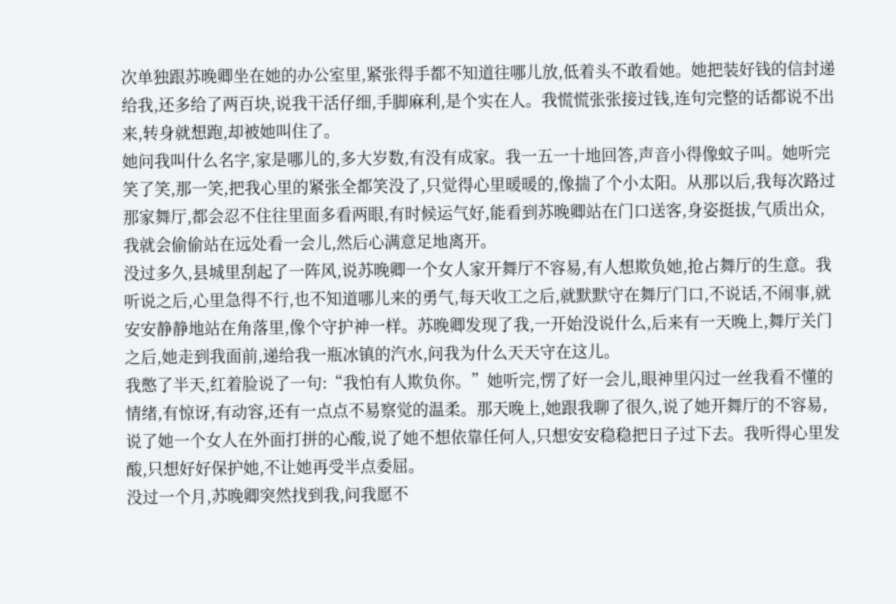次单独跟苏晚卿坐在她的办公室里,紧张得手都不知道往哪儿放,低着头不敢看她。她把装好钱的信封递给我,还多给了两百块,说我干活仔细,手脚麻利,是个实在人。我慌慌张张接过钱,连句完整的话都说不出来,转身就想跑,却被她叫住了。
她问我叫什么名字,家是哪儿的,多大岁数,有没有成家。我一五一十地回答,声音小得像蚊子叫。她听完笑了笑,那一笑,把我心里的紧张全都笑没了,只觉得心里暖暖的,像揣了个小太阳。从那以后,我每次路过那家舞厅,都会忍不住往里面多看两眼,有时候运气好,能看到苏晚卿站在门口送客,身姿挺拔,气质出众,我就会偷偷站在远处看一会儿,然后心满意足地离开。
没过多久,县城里刮起了一阵风,说苏晚卿一个女人家开舞厅不容易,有人想欺负她,抢占舞厅的生意。我听说之后,心里急得不行,也不知道哪儿来的勇气,每天收工之后,就默默守在舞厅门口,不说话,不闹事,就安安静静地站在角落里,像个守护神一样。苏晚卿发现了我,一开始没说什么,后来有一天晚上,舞厅关门之后,她走到我面前,递给我一瓶冰镇的汽水,问我为什么天天守在这儿。
我憋了半天,红着脸说了一句:“我怕有人欺负你。”她听完,愣了好一会儿,眼神里闪过一丝我看不懂的情绪,有惊讶,有动容,还有一点点不易察觉的温柔。那天晚上,她跟我聊了很久,说了她开舞厅的不容易,说了她一个女人在外面打拼的心酸,说了她不想依靠任何人,只想安安稳稳把日子过下去。我听得心里发酸,只想好好保护她,不让她再受半点委屈。
没过一个月,苏晚卿突然找到我,问我愿不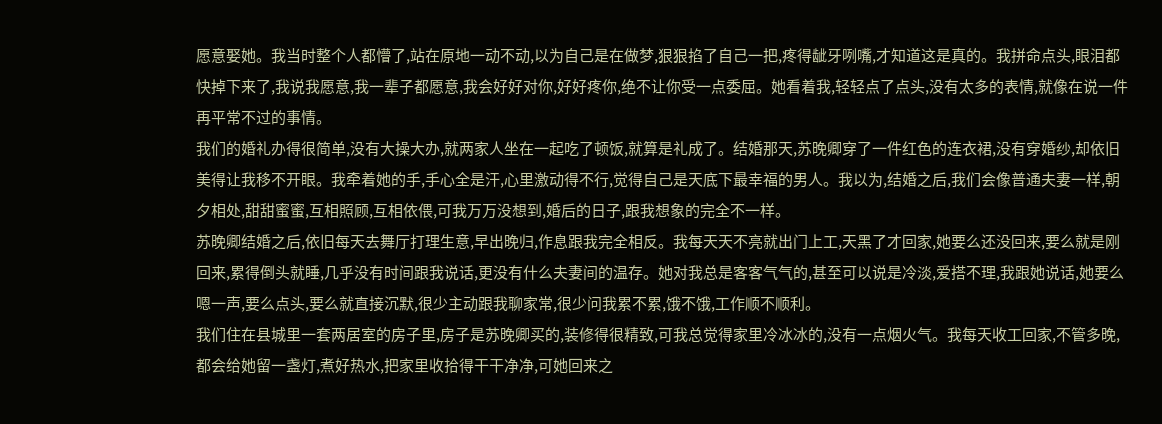愿意娶她。我当时整个人都懵了,站在原地一动不动,以为自己是在做梦,狠狠掐了自己一把,疼得龇牙咧嘴,才知道这是真的。我拼命点头,眼泪都快掉下来了,我说我愿意,我一辈子都愿意,我会好好对你,好好疼你,绝不让你受一点委屈。她看着我,轻轻点了点头,没有太多的表情,就像在说一件再平常不过的事情。
我们的婚礼办得很简单,没有大操大办,就两家人坐在一起吃了顿饭,就算是礼成了。结婚那天,苏晚卿穿了一件红色的连衣裙,没有穿婚纱,却依旧美得让我移不开眼。我牵着她的手,手心全是汗,心里激动得不行,觉得自己是天底下最幸福的男人。我以为,结婚之后,我们会像普通夫妻一样,朝夕相处,甜甜蜜蜜,互相照顾,互相依偎,可我万万没想到,婚后的日子,跟我想象的完全不一样。
苏晚卿结婚之后,依旧每天去舞厅打理生意,早出晚归,作息跟我完全相反。我每天天不亮就出门上工,天黑了才回家,她要么还没回来,要么就是刚回来,累得倒头就睡,几乎没有时间跟我说话,更没有什么夫妻间的温存。她对我总是客客气气的,甚至可以说是冷淡,爱搭不理,我跟她说话,她要么嗯一声,要么点头,要么就直接沉默,很少主动跟我聊家常,很少问我累不累,饿不饿,工作顺不顺利。
我们住在县城里一套两居室的房子里,房子是苏晚卿买的,装修得很精致,可我总觉得家里冷冰冰的,没有一点烟火气。我每天收工回家,不管多晚,都会给她留一盏灯,煮好热水,把家里收拾得干干净净,可她回来之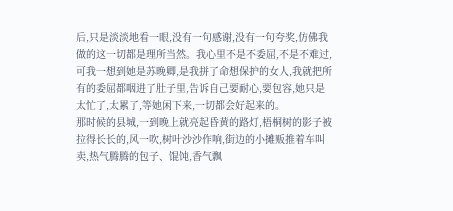后,只是淡淡地看一眼,没有一句感谢,没有一句夸奖,仿佛我做的这一切都是理所当然。我心里不是不委屈,不是不难过,可我一想到她是苏晚卿,是我拼了命想保护的女人,我就把所有的委屈都咽进了肚子里,告诉自己要耐心,要包容,她只是太忙了,太累了,等她闲下来,一切都会好起来的。
那时候的县城,一到晚上就亮起昏黄的路灯,梧桐树的影子被拉得长长的,风一吹,树叶沙沙作响,街边的小摊贩推着车叫卖,热气腾腾的包子、馄饨,香气飘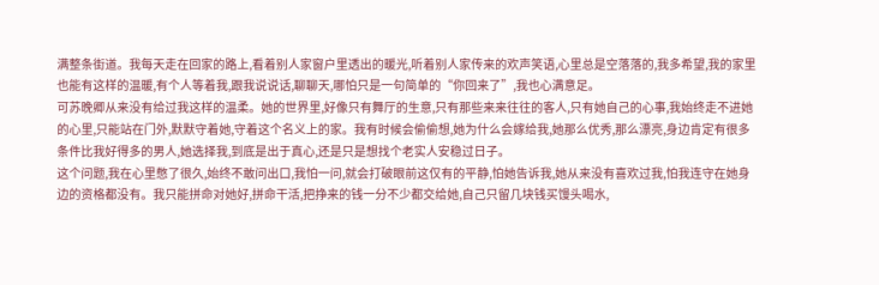满整条街道。我每天走在回家的路上,看着别人家窗户里透出的暖光,听着别人家传来的欢声笑语,心里总是空落落的,我多希望,我的家里也能有这样的温暖,有个人等着我,跟我说说话,聊聊天,哪怕只是一句简单的“你回来了”,我也心满意足。
可苏晚卿从来没有给过我这样的温柔。她的世界里,好像只有舞厅的生意,只有那些来来往往的客人,只有她自己的心事,我始终走不进她的心里,只能站在门外,默默守着她,守着这个名义上的家。我有时候会偷偷想,她为什么会嫁给我,她那么优秀,那么漂亮,身边肯定有很多条件比我好得多的男人,她选择我,到底是出于真心,还是只是想找个老实人安稳过日子。
这个问题,我在心里憋了很久,始终不敢问出口,我怕一问,就会打破眼前这仅有的平静,怕她告诉我,她从来没有喜欢过我,怕我连守在她身边的资格都没有。我只能拼命对她好,拼命干活,把挣来的钱一分不少都交给她,自己只留几块钱买馒头喝水,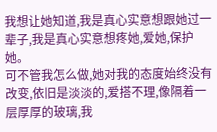我想让她知道,我是真心实意想跟她过一辈子,我是真心实意想疼她,爱她,保护她。
可不管我怎么做,她对我的态度始终没有改变,依旧是淡淡的,爱搭不理,像隔着一层厚厚的玻璃,我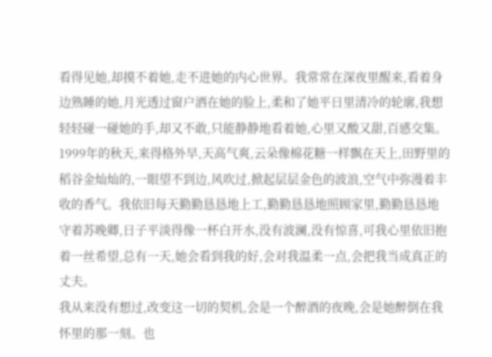看得见她,却摸不着她,走不进她的内心世界。我常常在深夜里醒来,看着身边熟睡的她,月光透过窗户洒在她的脸上,柔和了她平日里清冷的轮廓,我想轻轻碰一碰她的手,却又不敢,只能静静地看着她,心里又酸又甜,百感交集。
1999年的秋天,来得格外早,天高气爽,云朵像棉花糖一样飘在天上,田野里的稻谷金灿灿的,一眼望不到边,风吹过,掀起层层金色的波浪,空气中弥漫着丰收的香气。我依旧每天勤勤恳恳地上工,勤勤恳恳地照顾家里,勤勤恳恳地守着苏晚卿,日子平淡得像一杯白开水,没有波澜,没有惊喜,可我心里依旧抱着一丝希望,总有一天,她会看到我的好,会对我温柔一点,会把我当成真正的丈夫。
我从来没有想过,改变这一切的契机,会是一个醉酒的夜晚,会是她醉倒在我怀里的那一刻。也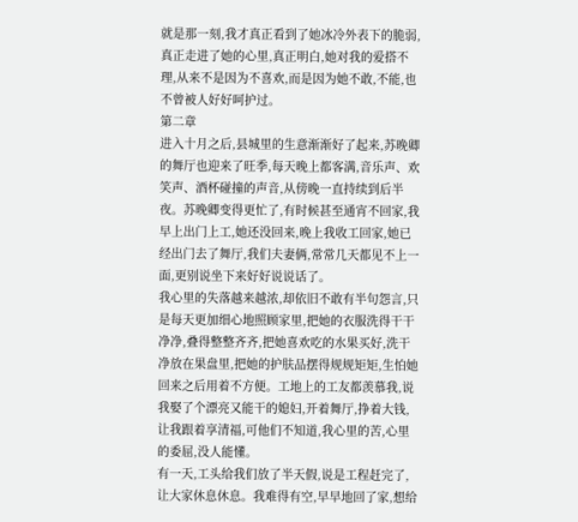就是那一刻,我才真正看到了她冰冷外表下的脆弱,真正走进了她的心里,真正明白,她对我的爱搭不理,从来不是因为不喜欢,而是因为她不敢,不能,也不曾被人好好呵护过。
第二章
进入十月之后,县城里的生意渐渐好了起来,苏晚卿的舞厅也迎来了旺季,每天晚上都客满,音乐声、欢笑声、酒杯碰撞的声音,从傍晚一直持续到后半夜。苏晚卿变得更忙了,有时候甚至通宵不回家,我早上出门上工,她还没回来,晚上我收工回家,她已经出门去了舞厅,我们夫妻俩,常常几天都见不上一面,更别说坐下来好好说说话了。
我心里的失落越来越浓,却依旧不敢有半句怨言,只是每天更加细心地照顾家里,把她的衣服洗得干干净净,叠得整整齐齐,把她喜欢吃的水果买好,洗干净放在果盘里,把她的护肤品摆得规规矩矩,生怕她回来之后用着不方便。工地上的工友都羡慕我,说我娶了个漂亮又能干的媳妇,开着舞厅,挣着大钱,让我跟着享清福,可他们不知道,我心里的苦,心里的委屈,没人能懂。
有一天,工头给我们放了半天假,说是工程赶完了,让大家休息休息。我难得有空,早早地回了家,想给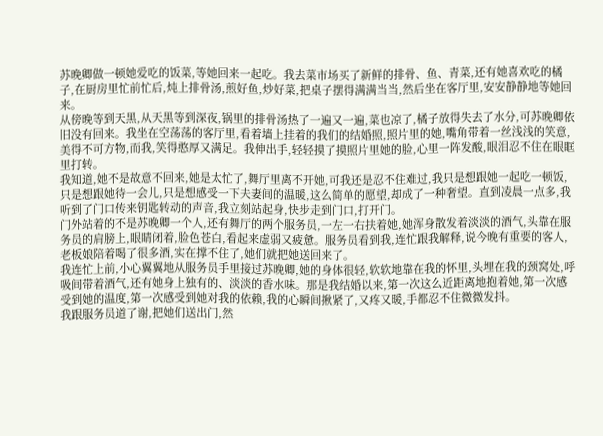苏晚卿做一顿她爱吃的饭菜,等她回来一起吃。我去菜市场买了新鲜的排骨、鱼、青菜,还有她喜欢吃的橘子,在厨房里忙前忙后,炖上排骨汤,煎好鱼,炒好菜,把桌子摆得满满当当,然后坐在客厅里,安安静静地等她回来。
从傍晚等到天黑,从天黑等到深夜,锅里的排骨汤热了一遍又一遍,菜也凉了,橘子放得失去了水分,可苏晚卿依旧没有回来。我坐在空荡荡的客厅里,看着墙上挂着的我们的结婚照,照片里的她,嘴角带着一丝浅浅的笑意,美得不可方物,而我,笑得憨厚又满足。我伸出手,轻轻摸了摸照片里她的脸,心里一阵发酸,眼泪忍不住在眼眶里打转。
我知道,她不是故意不回来,她是太忙了,舞厅里离不开她,可我还是忍不住难过,我只是想跟她一起吃一顿饭,只是想跟她待一会儿,只是想感受一下夫妻间的温暖,这么简单的愿望,却成了一种奢望。直到凌晨一点多,我听到了门口传来钥匙转动的声音,我立刻站起身,快步走到门口,打开门。
门外站着的不是苏晚卿一个人,还有舞厅的两个服务员,一左一右扶着她,她浑身散发着淡淡的酒气,头靠在服务员的肩膀上,眼睛闭着,脸色苍白,看起来虚弱又疲惫。服务员看到我,连忙跟我解释,说今晚有重要的客人,老板娘陪着喝了很多酒,实在撑不住了,她们就把她送回来了。
我连忙上前,小心翼翼地从服务员手里接过苏晚卿,她的身体很轻,软软地靠在我的怀里,头埋在我的颈窝处,呼吸间带着酒气,还有她身上独有的、淡淡的香水味。那是我结婚以来,第一次这么近距离地抱着她,第一次感受到她的温度,第一次感受到她对我的依赖,我的心瞬间揪紧了,又疼又暖,手都忍不住微微发抖。
我跟服务员道了谢,把她们送出门,然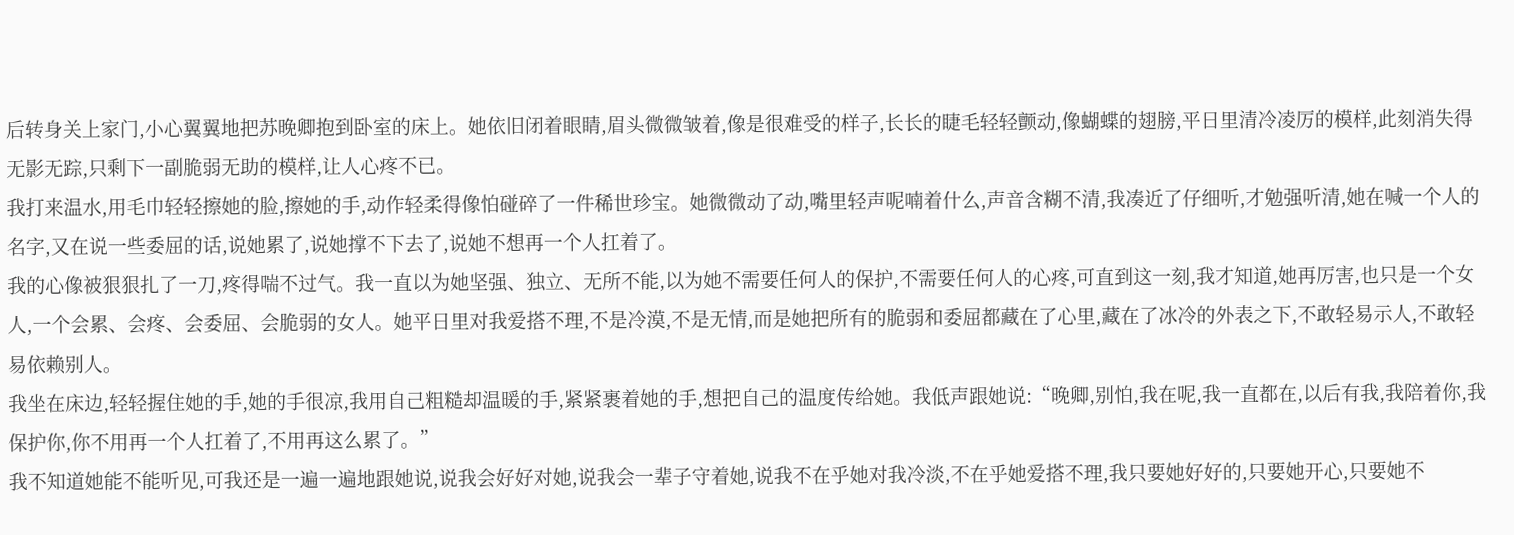后转身关上家门,小心翼翼地把苏晚卿抱到卧室的床上。她依旧闭着眼睛,眉头微微皱着,像是很难受的样子,长长的睫毛轻轻颤动,像蝴蝶的翅膀,平日里清冷凌厉的模样,此刻消失得无影无踪,只剩下一副脆弱无助的模样,让人心疼不已。
我打来温水,用毛巾轻轻擦她的脸,擦她的手,动作轻柔得像怕碰碎了一件稀世珍宝。她微微动了动,嘴里轻声呢喃着什么,声音含糊不清,我凑近了仔细听,才勉强听清,她在喊一个人的名字,又在说一些委屈的话,说她累了,说她撑不下去了,说她不想再一个人扛着了。
我的心像被狠狠扎了一刀,疼得喘不过气。我一直以为她坚强、独立、无所不能,以为她不需要任何人的保护,不需要任何人的心疼,可直到这一刻,我才知道,她再厉害,也只是一个女人,一个会累、会疼、会委屈、会脆弱的女人。她平日里对我爱搭不理,不是冷漠,不是无情,而是她把所有的脆弱和委屈都藏在了心里,藏在了冰冷的外表之下,不敢轻易示人,不敢轻易依赖别人。
我坐在床边,轻轻握住她的手,她的手很凉,我用自己粗糙却温暖的手,紧紧裹着她的手,想把自己的温度传给她。我低声跟她说:“晚卿,别怕,我在呢,我一直都在,以后有我,我陪着你,我保护你,你不用再一个人扛着了,不用再这么累了。”
我不知道她能不能听见,可我还是一遍一遍地跟她说,说我会好好对她,说我会一辈子守着她,说我不在乎她对我冷淡,不在乎她爱搭不理,我只要她好好的,只要她开心,只要她不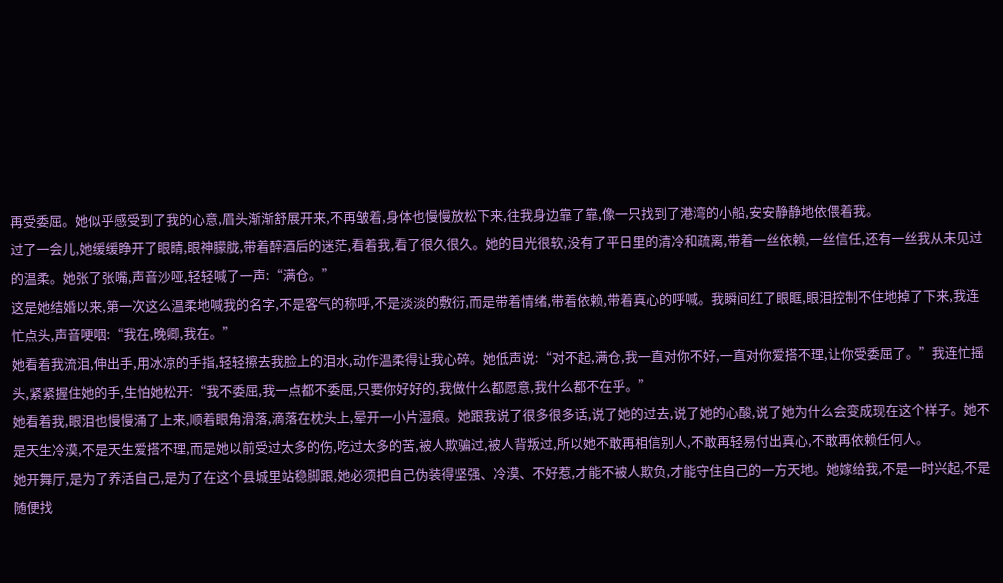再受委屈。她似乎感受到了我的心意,眉头渐渐舒展开来,不再皱着,身体也慢慢放松下来,往我身边靠了靠,像一只找到了港湾的小船,安安静静地依偎着我。
过了一会儿,她缓缓睁开了眼睛,眼神朦胧,带着醉酒后的迷茫,看着我,看了很久很久。她的目光很软,没有了平日里的清冷和疏离,带着一丝依赖,一丝信任,还有一丝我从未见过的温柔。她张了张嘴,声音沙哑,轻轻喊了一声:“满仓。”
这是她结婚以来,第一次这么温柔地喊我的名字,不是客气的称呼,不是淡淡的敷衍,而是带着情绪,带着依赖,带着真心的呼喊。我瞬间红了眼眶,眼泪控制不住地掉了下来,我连忙点头,声音哽咽:“我在,晚卿,我在。”
她看着我流泪,伸出手,用冰凉的手指,轻轻擦去我脸上的泪水,动作温柔得让我心碎。她低声说:“对不起,满仓,我一直对你不好,一直对你爱搭不理,让你受委屈了。”我连忙摇头,紧紧握住她的手,生怕她松开:“我不委屈,我一点都不委屈,只要你好好的,我做什么都愿意,我什么都不在乎。”
她看着我,眼泪也慢慢涌了上来,顺着眼角滑落,滴落在枕头上,晕开一小片湿痕。她跟我说了很多很多话,说了她的过去,说了她的心酸,说了她为什么会变成现在这个样子。她不是天生冷漠,不是天生爱搭不理,而是她以前受过太多的伤,吃过太多的苦,被人欺骗过,被人背叛过,所以她不敢再相信别人,不敢再轻易付出真心,不敢再依赖任何人。
她开舞厅,是为了养活自己,是为了在这个县城里站稳脚跟,她必须把自己伪装得坚强、冷漠、不好惹,才能不被人欺负,才能守住自己的一方天地。她嫁给我,不是一时兴起,不是随便找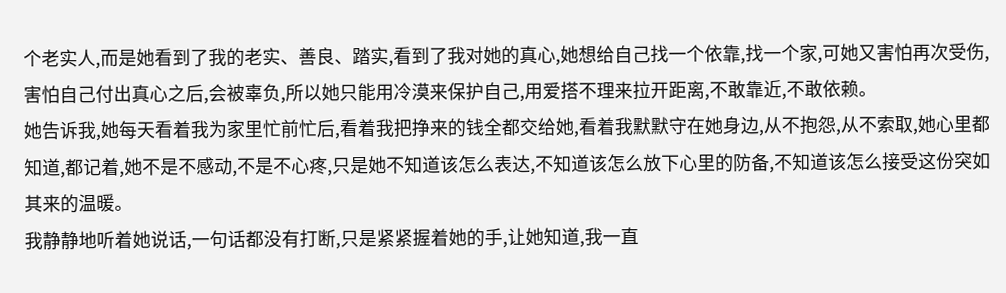个老实人,而是她看到了我的老实、善良、踏实,看到了我对她的真心,她想给自己找一个依靠,找一个家,可她又害怕再次受伤,害怕自己付出真心之后,会被辜负,所以她只能用冷漠来保护自己,用爱搭不理来拉开距离,不敢靠近,不敢依赖。
她告诉我,她每天看着我为家里忙前忙后,看着我把挣来的钱全都交给她,看着我默默守在她身边,从不抱怨,从不索取,她心里都知道,都记着,她不是不感动,不是不心疼,只是她不知道该怎么表达,不知道该怎么放下心里的防备,不知道该怎么接受这份突如其来的温暖。
我静静地听着她说话,一句话都没有打断,只是紧紧握着她的手,让她知道,我一直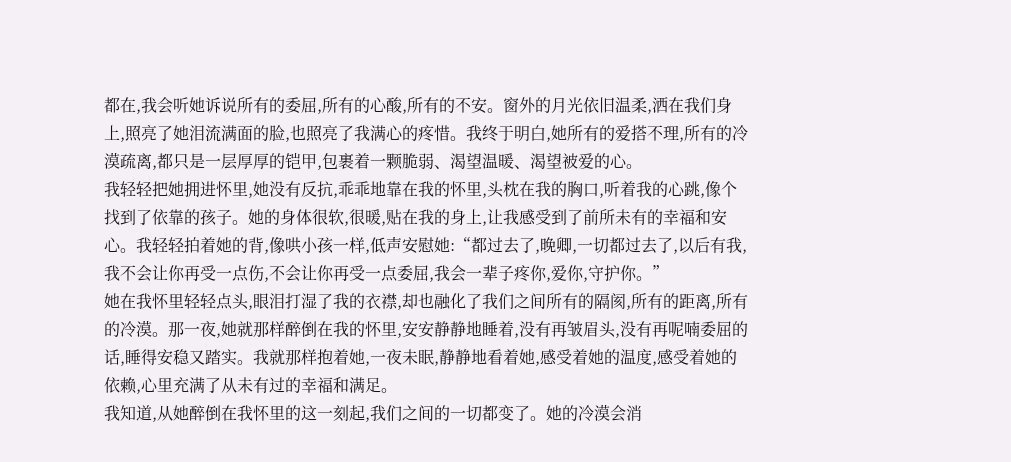都在,我会听她诉说所有的委屈,所有的心酸,所有的不安。窗外的月光依旧温柔,洒在我们身上,照亮了她泪流满面的脸,也照亮了我满心的疼惜。我终于明白,她所有的爱搭不理,所有的冷漠疏离,都只是一层厚厚的铠甲,包裹着一颗脆弱、渴望温暖、渴望被爱的心。
我轻轻把她拥进怀里,她没有反抗,乖乖地靠在我的怀里,头枕在我的胸口,听着我的心跳,像个找到了依靠的孩子。她的身体很软,很暖,贴在我的身上,让我感受到了前所未有的幸福和安心。我轻轻拍着她的背,像哄小孩一样,低声安慰她:“都过去了,晚卿,一切都过去了,以后有我,我不会让你再受一点伤,不会让你再受一点委屈,我会一辈子疼你,爱你,守护你。”
她在我怀里轻轻点头,眼泪打湿了我的衣襟,却也融化了我们之间所有的隔阂,所有的距离,所有的冷漠。那一夜,她就那样醉倒在我的怀里,安安静静地睡着,没有再皱眉头,没有再呢喃委屈的话,睡得安稳又踏实。我就那样抱着她,一夜未眠,静静地看着她,感受着她的温度,感受着她的依赖,心里充满了从未有过的幸福和满足。
我知道,从她醉倒在我怀里的这一刻起,我们之间的一切都变了。她的冷漠会消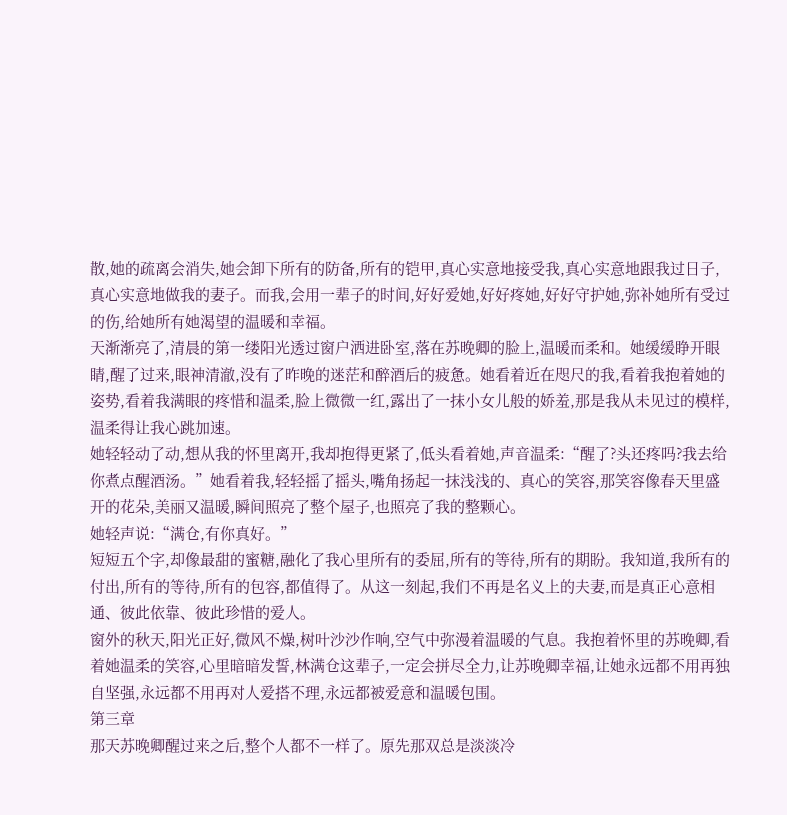散,她的疏离会消失,她会卸下所有的防备,所有的铠甲,真心实意地接受我,真心实意地跟我过日子,真心实意地做我的妻子。而我,会用一辈子的时间,好好爱她,好好疼她,好好守护她,弥补她所有受过的伤,给她所有她渴望的温暖和幸福。
天渐渐亮了,清晨的第一缕阳光透过窗户洒进卧室,落在苏晚卿的脸上,温暖而柔和。她缓缓睁开眼睛,醒了过来,眼神清澈,没有了昨晚的迷茫和醉酒后的疲惫。她看着近在咫尺的我,看着我抱着她的姿势,看着我满眼的疼惜和温柔,脸上微微一红,露出了一抹小女儿般的娇羞,那是我从未见过的模样,温柔得让我心跳加速。
她轻轻动了动,想从我的怀里离开,我却抱得更紧了,低头看着她,声音温柔:“醒了?头还疼吗?我去给你煮点醒酒汤。”她看着我,轻轻摇了摇头,嘴角扬起一抹浅浅的、真心的笑容,那笑容像春天里盛开的花朵,美丽又温暖,瞬间照亮了整个屋子,也照亮了我的整颗心。
她轻声说:“满仓,有你真好。”
短短五个字,却像最甜的蜜糖,融化了我心里所有的委屈,所有的等待,所有的期盼。我知道,我所有的付出,所有的等待,所有的包容,都值得了。从这一刻起,我们不再是名义上的夫妻,而是真正心意相通、彼此依靠、彼此珍惜的爱人。
窗外的秋天,阳光正好,微风不燥,树叶沙沙作响,空气中弥漫着温暖的气息。我抱着怀里的苏晚卿,看着她温柔的笑容,心里暗暗发誓,林满仓这辈子,一定会拼尽全力,让苏晚卿幸福,让她永远都不用再独自坚强,永远都不用再对人爱搭不理,永远都被爱意和温暖包围。
第三章
那天苏晚卿醒过来之后,整个人都不一样了。原先那双总是淡淡冷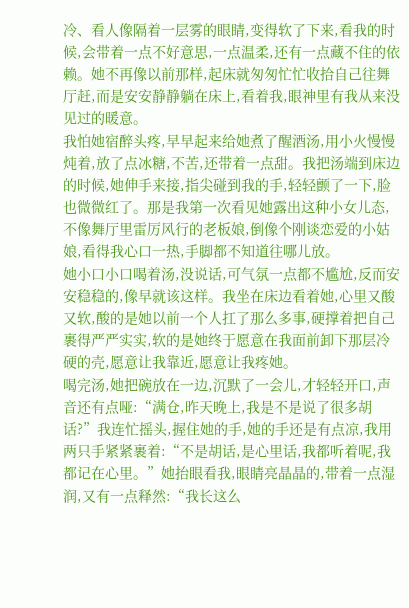冷、看人像隔着一层雾的眼睛,变得软了下来,看我的时候,会带着一点不好意思,一点温柔,还有一点藏不住的依赖。她不再像以前那样,起床就匆匆忙忙收拾自己往舞厅赶,而是安安静静躺在床上,看着我,眼神里有我从来没见过的暖意。
我怕她宿醉头疼,早早起来给她煮了醒酒汤,用小火慢慢炖着,放了点冰糖,不苦,还带着一点甜。我把汤端到床边的时候,她伸手来接,指尖碰到我的手,轻轻颤了一下,脸也微微红了。那是我第一次看见她露出这种小女儿态,不像舞厅里雷厉风行的老板娘,倒像个刚谈恋爱的小姑娘,看得我心口一热,手脚都不知道往哪儿放。
她小口小口喝着汤,没说话,可气氛一点都不尴尬,反而安安稳稳的,像早就该这样。我坐在床边看着她,心里又酸又软,酸的是她以前一个人扛了那么多事,硬撑着把自己裹得严严实实,软的是她终于愿意在我面前卸下那层冷硬的壳,愿意让我靠近,愿意让我疼她。
喝完汤,她把碗放在一边,沉默了一会儿,才轻轻开口,声音还有点哑:“满仓,昨天晚上,我是不是说了很多胡话?”我连忙摇头,握住她的手,她的手还是有点凉,我用两只手紧紧裹着:“不是胡话,是心里话,我都听着呢,我都记在心里。”她抬眼看我,眼睛亮晶晶的,带着一点湿润,又有一点释然:“我长这么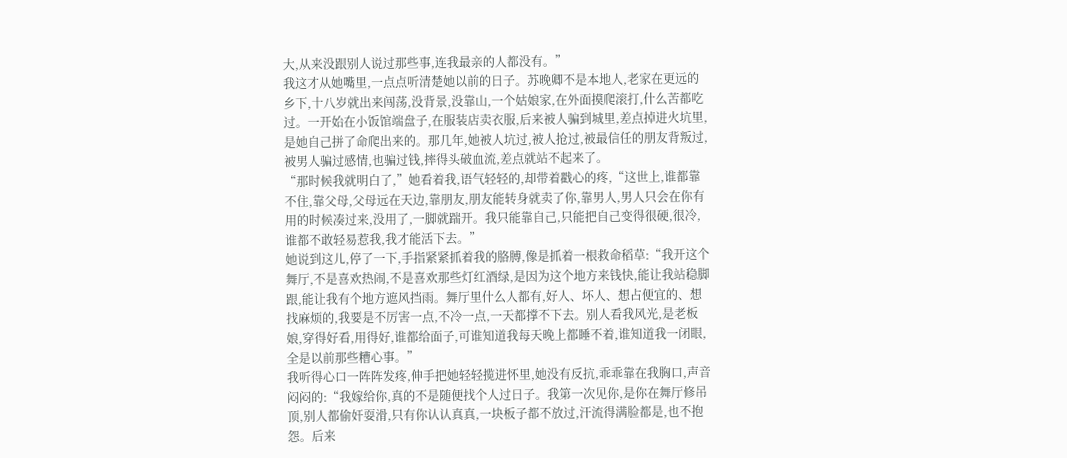大,从来没跟别人说过那些事,连我最亲的人都没有。”
我这才从她嘴里,一点点听清楚她以前的日子。苏晚卿不是本地人,老家在更远的乡下,十八岁就出来闯荡,没背景,没靠山,一个姑娘家,在外面摸爬滚打,什么苦都吃过。一开始在小饭馆端盘子,在服装店卖衣服,后来被人骗到城里,差点掉进火坑里,是她自己拼了命爬出来的。那几年,她被人坑过,被人抢过,被最信任的朋友背叛过,被男人骗过感情,也骗过钱,摔得头破血流,差点就站不起来了。
“那时候我就明白了,”她看着我,语气轻轻的,却带着戳心的疼,“这世上,谁都靠不住,靠父母,父母远在天边,靠朋友,朋友能转身就卖了你,靠男人,男人只会在你有用的时候凑过来,没用了,一脚就踹开。我只能靠自己,只能把自己变得很硬,很冷,谁都不敢轻易惹我,我才能活下去。”
她说到这儿,停了一下,手指紧紧抓着我的胳膊,像是抓着一根救命稻草:“我开这个舞厅,不是喜欢热闹,不是喜欢那些灯红酒绿,是因为这个地方来钱快,能让我站稳脚跟,能让我有个地方遮风挡雨。舞厅里什么人都有,好人、坏人、想占便宜的、想找麻烦的,我要是不厉害一点,不冷一点,一天都撑不下去。别人看我风光,是老板娘,穿得好看,用得好,谁都给面子,可谁知道我每天晚上都睡不着,谁知道我一闭眼,全是以前那些糟心事。”
我听得心口一阵阵发疼,伸手把她轻轻揽进怀里,她没有反抗,乖乖靠在我胸口,声音闷闷的:“我嫁给你,真的不是随便找个人过日子。我第一次见你,是你在舞厅修吊顶,别人都偷奸耍滑,只有你认认真真,一块板子都不放过,汗流得满脸都是,也不抱怨。后来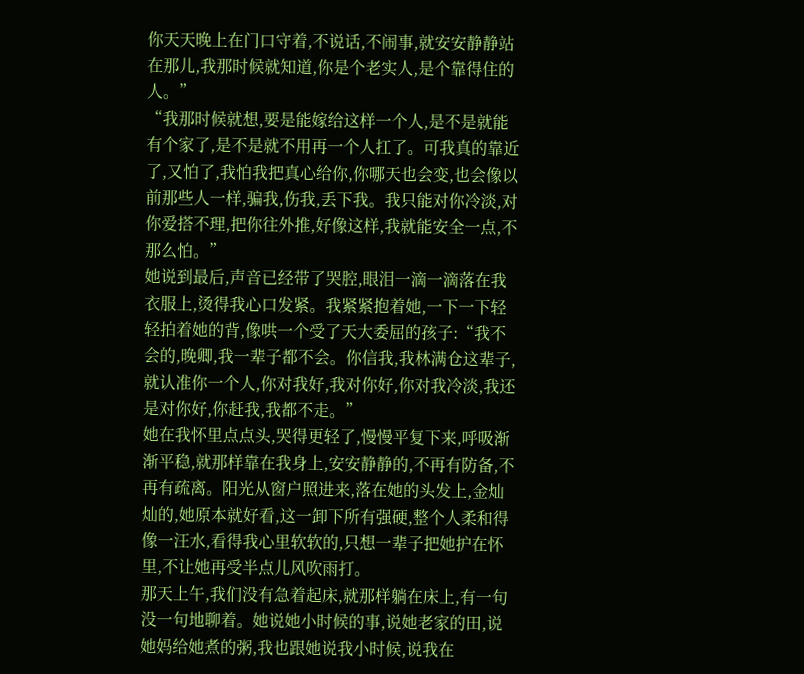你天天晚上在门口守着,不说话,不闹事,就安安静静站在那儿,我那时候就知道,你是个老实人,是个靠得住的人。”
“我那时候就想,要是能嫁给这样一个人,是不是就能有个家了,是不是就不用再一个人扛了。可我真的靠近了,又怕了,我怕我把真心给你,你哪天也会变,也会像以前那些人一样,骗我,伤我,丢下我。我只能对你冷淡,对你爱搭不理,把你往外推,好像这样,我就能安全一点,不那么怕。”
她说到最后,声音已经带了哭腔,眼泪一滴一滴落在我衣服上,烫得我心口发紧。我紧紧抱着她,一下一下轻轻拍着她的背,像哄一个受了天大委屈的孩子:“我不会的,晚卿,我一辈子都不会。你信我,我林满仓这辈子,就认准你一个人,你对我好,我对你好,你对我冷淡,我还是对你好,你赶我,我都不走。”
她在我怀里点点头,哭得更轻了,慢慢平复下来,呼吸渐渐平稳,就那样靠在我身上,安安静静的,不再有防备,不再有疏离。阳光从窗户照进来,落在她的头发上,金灿灿的,她原本就好看,这一卸下所有强硬,整个人柔和得像一汪水,看得我心里软软的,只想一辈子把她护在怀里,不让她再受半点儿风吹雨打。
那天上午,我们没有急着起床,就那样躺在床上,有一句没一句地聊着。她说她小时候的事,说她老家的田,说她妈给她煮的粥,我也跟她说我小时候,说我在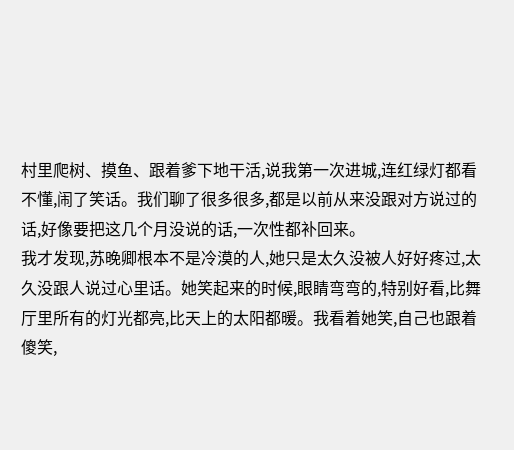村里爬树、摸鱼、跟着爹下地干活,说我第一次进城,连红绿灯都看不懂,闹了笑话。我们聊了很多很多,都是以前从来没跟对方说过的话,好像要把这几个月没说的话,一次性都补回来。
我才发现,苏晚卿根本不是冷漠的人,她只是太久没被人好好疼过,太久没跟人说过心里话。她笑起来的时候,眼睛弯弯的,特别好看,比舞厅里所有的灯光都亮,比天上的太阳都暖。我看着她笑,自己也跟着傻笑,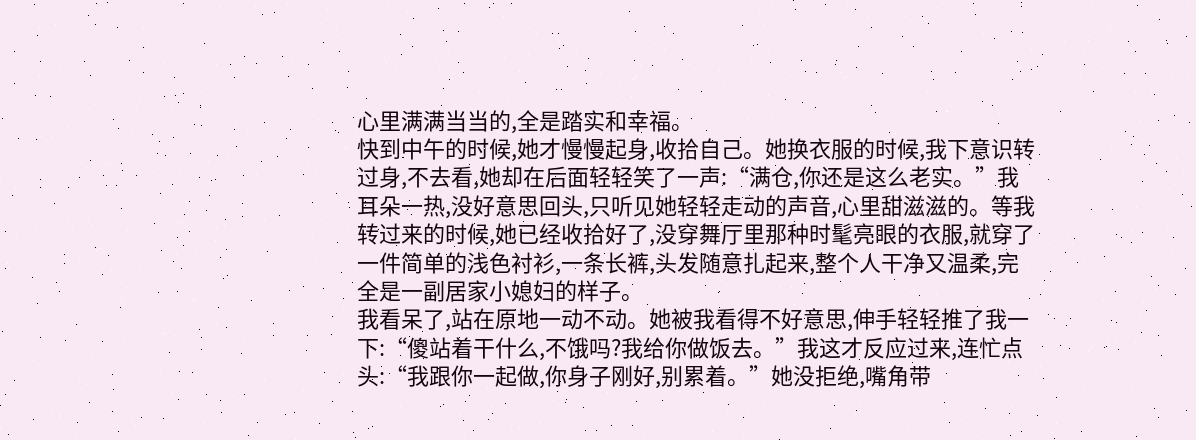心里满满当当的,全是踏实和幸福。
快到中午的时候,她才慢慢起身,收拾自己。她换衣服的时候,我下意识转过身,不去看,她却在后面轻轻笑了一声:“满仓,你还是这么老实。”我耳朵一热,没好意思回头,只听见她轻轻走动的声音,心里甜滋滋的。等我转过来的时候,她已经收拾好了,没穿舞厅里那种时髦亮眼的衣服,就穿了一件简单的浅色衬衫,一条长裤,头发随意扎起来,整个人干净又温柔,完全是一副居家小媳妇的样子。
我看呆了,站在原地一动不动。她被我看得不好意思,伸手轻轻推了我一下:“傻站着干什么,不饿吗?我给你做饭去。”我这才反应过来,连忙点头:“我跟你一起做,你身子刚好,别累着。”她没拒绝,嘴角带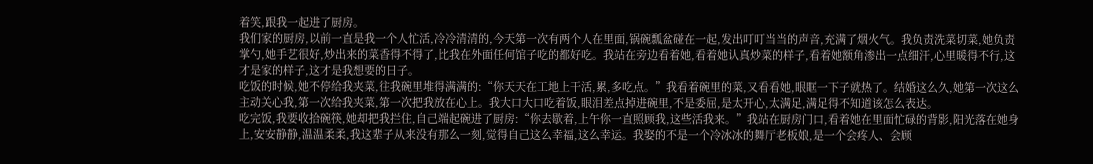着笑,跟我一起进了厨房。
我们家的厨房,以前一直是我一个人忙活,冷冷清清的,今天第一次有两个人在里面,锅碗瓢盆碰在一起,发出叮叮当当的声音,充满了烟火气。我负责洗菜切菜,她负责掌勺,她手艺很好,炒出来的菜香得不得了,比我在外面任何馆子吃的都好吃。我站在旁边看着她,看着她认真炒菜的样子,看着她额角渗出一点细汗,心里暖得不行,这才是家的样子,这才是我想要的日子。
吃饭的时候,她不停给我夹菜,往我碗里堆得满满的:“你天天在工地上干活,累,多吃点。”我看着碗里的菜,又看看她,眼眶一下子就热了。结婚这么久,她第一次这么主动关心我,第一次给我夹菜,第一次把我放在心上。我大口大口吃着饭,眼泪差点掉进碗里,不是委屈,是太开心,太满足,满足得不知道该怎么表达。
吃完饭,我要收拾碗筷,她却把我拦住,自己端起碗进了厨房:“你去歇着,上午你一直照顾我,这些活我来。”我站在厨房门口,看着她在里面忙碌的背影,阳光落在她身上,安安静静,温温柔柔,我这辈子从来没有那么一刻,觉得自己这么幸福,这么幸运。我娶的不是一个冷冰冰的舞厅老板娘,是一个会疼人、会顾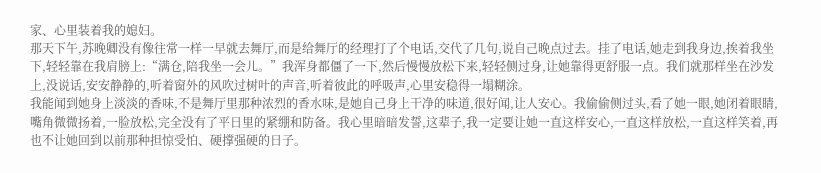家、心里装着我的媳妇。
那天下午,苏晚卿没有像往常一样一早就去舞厅,而是给舞厅的经理打了个电话,交代了几句,说自己晚点过去。挂了电话,她走到我身边,挨着我坐下,轻轻靠在我肩膀上:“满仓,陪我坐一会儿。”我浑身都僵了一下,然后慢慢放松下来,轻轻侧过身,让她靠得更舒服一点。我们就那样坐在沙发上,没说话,安安静静的,听着窗外的风吹过树叶的声音,听着彼此的呼吸声,心里安稳得一塌糊涂。
我能闻到她身上淡淡的香味,不是舞厅里那种浓烈的香水味,是她自己身上干净的味道,很好闻,让人安心。我偷偷侧过头,看了她一眼,她闭着眼睛,嘴角微微扬着,一脸放松,完全没有了平日里的紧绷和防备。我心里暗暗发誓,这辈子,我一定要让她一直这样安心,一直这样放松,一直这样笑着,再也不让她回到以前那种担惊受怕、硬撑强硬的日子。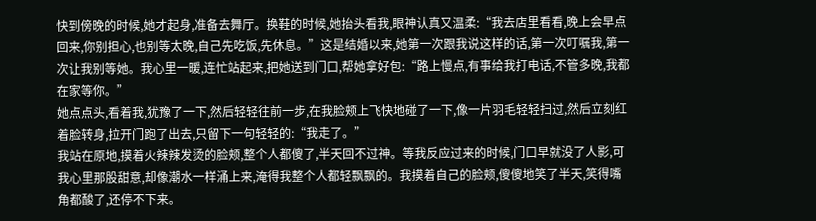快到傍晚的时候,她才起身,准备去舞厅。换鞋的时候,她抬头看我,眼神认真又温柔:“我去店里看看,晚上会早点回来,你别担心,也别等太晚,自己先吃饭,先休息。”这是结婚以来,她第一次跟我说这样的话,第一次叮嘱我,第一次让我别等她。我心里一暖,连忙站起来,把她送到门口,帮她拿好包:“路上慢点,有事给我打电话,不管多晚,我都在家等你。”
她点点头,看着我,犹豫了一下,然后轻轻往前一步,在我脸颊上飞快地碰了一下,像一片羽毛轻轻扫过,然后立刻红着脸转身,拉开门跑了出去,只留下一句轻轻的:“我走了。”
我站在原地,摸着火辣辣发烫的脸颊,整个人都傻了,半天回不过神。等我反应过来的时候,门口早就没了人影,可我心里那股甜意,却像潮水一样涌上来,淹得我整个人都轻飘飘的。我摸着自己的脸颊,傻傻地笑了半天,笑得嘴角都酸了,还停不下来。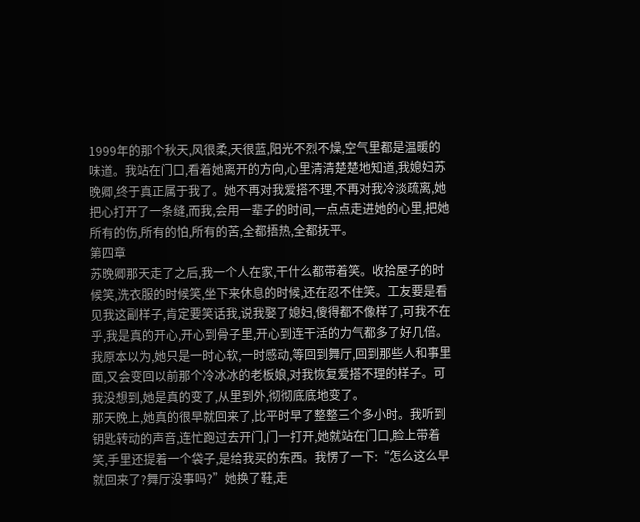1999年的那个秋天,风很柔,天很蓝,阳光不烈不燥,空气里都是温暖的味道。我站在门口,看着她离开的方向,心里清清楚楚地知道,我媳妇苏晚卿,终于真正属于我了。她不再对我爱搭不理,不再对我冷淡疏离,她把心打开了一条缝,而我,会用一辈子的时间,一点点走进她的心里,把她所有的伤,所有的怕,所有的苦,全都捂热,全都抚平。
第四章
苏晚卿那天走了之后,我一个人在家,干什么都带着笑。收拾屋子的时候笑,洗衣服的时候笑,坐下来休息的时候,还在忍不住笑。工友要是看见我这副样子,肯定要笑话我,说我娶了媳妇,傻得都不像样了,可我不在乎,我是真的开心,开心到骨子里,开心到连干活的力气都多了好几倍。
我原本以为,她只是一时心软,一时感动,等回到舞厅,回到那些人和事里面,又会变回以前那个冷冰冰的老板娘,对我恢复爱搭不理的样子。可我没想到,她是真的变了,从里到外,彻彻底底地变了。
那天晚上,她真的很早就回来了,比平时早了整整三个多小时。我听到钥匙转动的声音,连忙跑过去开门,门一打开,她就站在门口,脸上带着笑,手里还提着一个袋子,是给我买的东西。我愣了一下:“怎么这么早就回来了?舞厅没事吗?”她换了鞋,走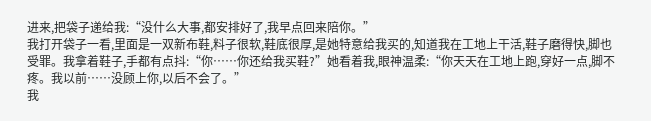进来,把袋子递给我:“没什么大事,都安排好了,我早点回来陪你。”
我打开袋子一看,里面是一双新布鞋,料子很软,鞋底很厚,是她特意给我买的,知道我在工地上干活,鞋子磨得快,脚也受罪。我拿着鞋子,手都有点抖:“你……你还给我买鞋?”她看着我,眼神温柔:“你天天在工地上跑,穿好一点,脚不疼。我以前……没顾上你,以后不会了。”
我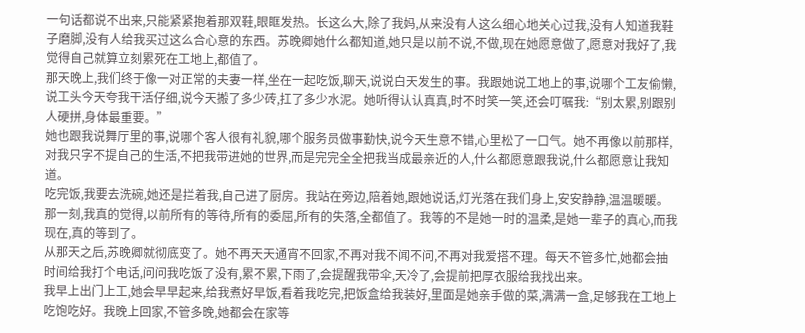一句话都说不出来,只能紧紧抱着那双鞋,眼眶发热。长这么大,除了我妈,从来没有人这么细心地关心过我,没有人知道我鞋子磨脚,没有人给我买过这么合心意的东西。苏晚卿她什么都知道,她只是以前不说,不做,现在她愿意做了,愿意对我好了,我觉得自己就算立刻累死在工地上,都值了。
那天晚上,我们终于像一对正常的夫妻一样,坐在一起吃饭,聊天,说说白天发生的事。我跟她说工地上的事,说哪个工友偷懒,说工头今天夸我干活仔细,说今天搬了多少砖,扛了多少水泥。她听得认认真真,时不时笑一笑,还会叮嘱我:“别太累,别跟别人硬拼,身体最重要。”
她也跟我说舞厅里的事,说哪个客人很有礼貌,哪个服务员做事勤快,说今天生意不错,心里松了一口气。她不再像以前那样,对我只字不提自己的生活,不把我带进她的世界,而是完完全全把我当成最亲近的人,什么都愿意跟我说,什么都愿意让我知道。
吃完饭,我要去洗碗,她还是拦着我,自己进了厨房。我站在旁边,陪着她,跟她说话,灯光落在我们身上,安安静静,温温暖暖。那一刻,我真的觉得,以前所有的等待,所有的委屈,所有的失落,全都值了。我等的不是她一时的温柔,是她一辈子的真心,而我现在,真的等到了。
从那天之后,苏晚卿就彻底变了。她不再天天通宵不回家,不再对我不闻不问,不再对我爱搭不理。每天不管多忙,她都会抽时间给我打个电话,问问我吃饭了没有,累不累,下雨了,会提醒我带伞,天冷了,会提前把厚衣服给我找出来。
我早上出门上工,她会早早起来,给我煮好早饭,看着我吃完,把饭盒给我装好,里面是她亲手做的菜,满满一盒,足够我在工地上吃饱吃好。我晚上回家,不管多晚,她都会在家等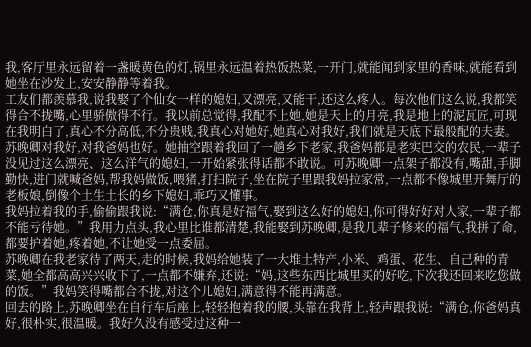我,客厅里永远留着一盏暖黄色的灯,锅里永远温着热饭热菜,一开门,就能闻到家里的香味,就能看到她坐在沙发上,安安静静等着我。
工友们都羡慕我,说我娶了个仙女一样的媳妇,又漂亮,又能干,还这么疼人。每次他们这么说,我都笑得合不拢嘴,心里骄傲得不行。我以前总觉得,我配不上她,她是天上的月亮,我是地上的泥瓦匠,可现在我明白了,真心不分高低,不分贵贱,我真心对她好,她真心对我好,我们就是天底下最般配的夫妻。
苏晚卿对我好,对我爸妈也好。她抽空跟着我回了一趟乡下老家,我爸妈都是老实巴交的农民,一辈子没见过这么漂亮、这么洋气的媳妇,一开始紧张得话都不敢说。可苏晚卿一点架子都没有,嘴甜,手脚勤快,进门就喊爸妈,帮我妈做饭,喂猪,打扫院子,坐在院子里跟我妈拉家常,一点都不像城里开舞厅的老板娘,倒像个土生土长的乡下媳妇,乖巧又懂事。
我妈拉着我的手,偷偷跟我说:“满仓,你真是好福气,娶到这么好的媳妇,你可得好好对人家,一辈子都不能亏待她。”我用力点头,我心里比谁都清楚,我能娶到苏晚卿,是我几辈子修来的福气,我拼了命,都要护着她,疼着她,不让她受一点委屈。
苏晚卿在我老家待了两天,走的时候,我妈给她装了一大堆土特产,小米、鸡蛋、花生、自己种的青菜,她全都高高兴兴收下了,一点都不嫌弃,还说:“妈,这些东西比城里买的好吃,下次我还回来吃您做的饭。”我妈笑得嘴都合不拢,对这个儿媳妇,满意得不能再满意。
回去的路上,苏晚卿坐在自行车后座上,轻轻抱着我的腰,头靠在我背上,轻声跟我说:“满仓,你爸妈真好,很朴实,很温暖。我好久没有感受过这种一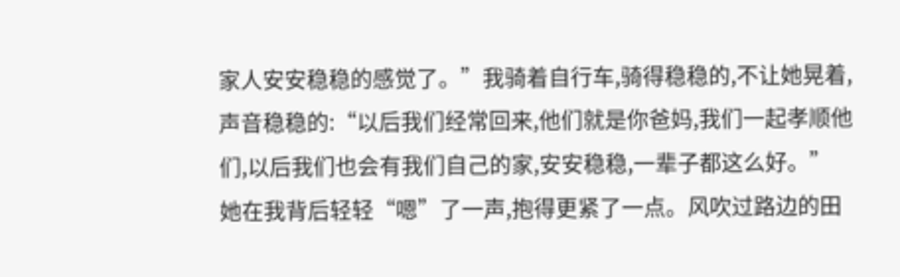家人安安稳稳的感觉了。”我骑着自行车,骑得稳稳的,不让她晃着,声音稳稳的:“以后我们经常回来,他们就是你爸妈,我们一起孝顺他们,以后我们也会有我们自己的家,安安稳稳,一辈子都这么好。”
她在我背后轻轻“嗯”了一声,抱得更紧了一点。风吹过路边的田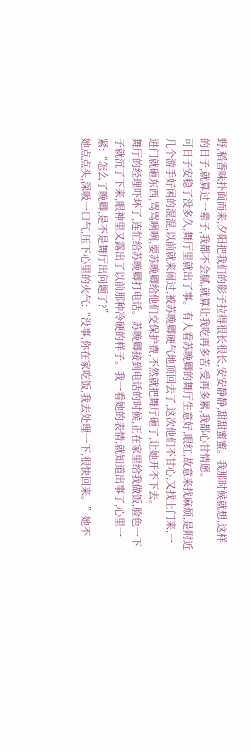野,稻香味扑面而来,夕阳把我们的影子拉得很长很长,安安静静,甜甜蜜蜜。我那时候就想,这样的日子,就算过一辈子,我都不会腻,就算让我吃再多苦,受再多累,我都心甘情愿。
可日子安稳了没多久,舞厅里就出了事。有人看苏晚卿的舞厅生意好,眼红,故意来找麻烦,是附近几个游手好闲的混混,以前就来闹过,被苏晚卿硬气地顶回去了,这次他们不甘心,又找上门来,一进门就砸东西,骂骂咧咧,要苏晚卿给他们交保护费,不然就把舞厅砸了,让她开不下去。
舞厅的经理吓坏了,连忙给苏晚卿打电话。苏晚卿接到电话的时候,正在家里给我做饭,脸色一下子就沉了下来,眼神里又露出了以前那种冷硬的样子。我一看她的表情,就知道出事了,心里一紧:“怎么了晚卿,是不是舞厅出问题了?”
她点点头,深吸一口气,压下心里的火气:“没事,你在家吃饭,我去处理一下,很快回来。”她不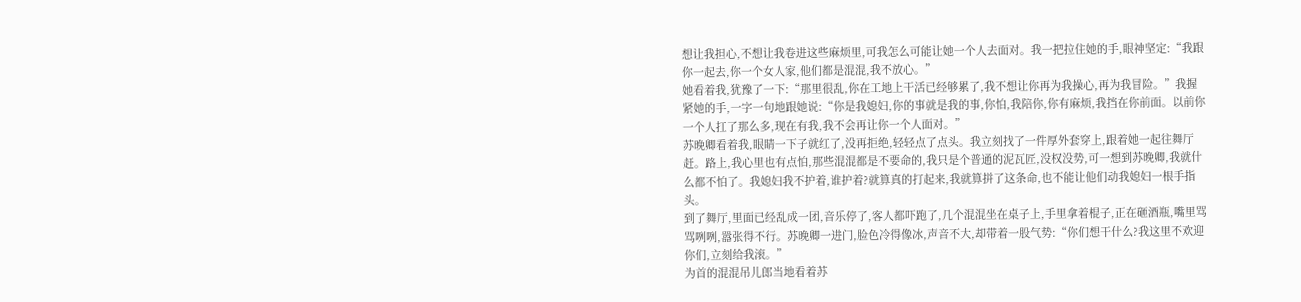想让我担心,不想让我卷进这些麻烦里,可我怎么可能让她一个人去面对。我一把拉住她的手,眼神坚定:“我跟你一起去,你一个女人家,他们都是混混,我不放心。”
她看着我,犹豫了一下:“那里很乱,你在工地上干活已经够累了,我不想让你再为我操心,再为我冒险。”我握紧她的手,一字一句地跟她说:“你是我媳妇,你的事就是我的事,你怕,我陪你,你有麻烦,我挡在你前面。以前你一个人扛了那么多,现在有我,我不会再让你一个人面对。”
苏晚卿看着我,眼睛一下子就红了,没再拒绝,轻轻点了点头。我立刻找了一件厚外套穿上,跟着她一起往舞厅赶。路上,我心里也有点怕,那些混混都是不要命的,我只是个普通的泥瓦匠,没权没势,可一想到苏晚卿,我就什么都不怕了。我媳妇我不护着,谁护着?就算真的打起来,我就算拼了这条命,也不能让他们动我媳妇一根手指头。
到了舞厅,里面已经乱成一团,音乐停了,客人都吓跑了,几个混混坐在桌子上,手里拿着棍子,正在砸酒瓶,嘴里骂骂咧咧,嚣张得不行。苏晚卿一进门,脸色冷得像冰,声音不大,却带着一股气势:“你们想干什么?我这里不欢迎你们,立刻给我滚。”
为首的混混吊儿郎当地看着苏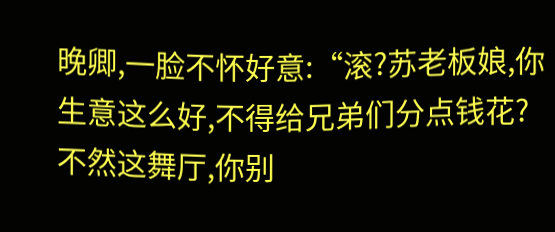晚卿,一脸不怀好意:“滚?苏老板娘,你生意这么好,不得给兄弟们分点钱花?不然这舞厅,你别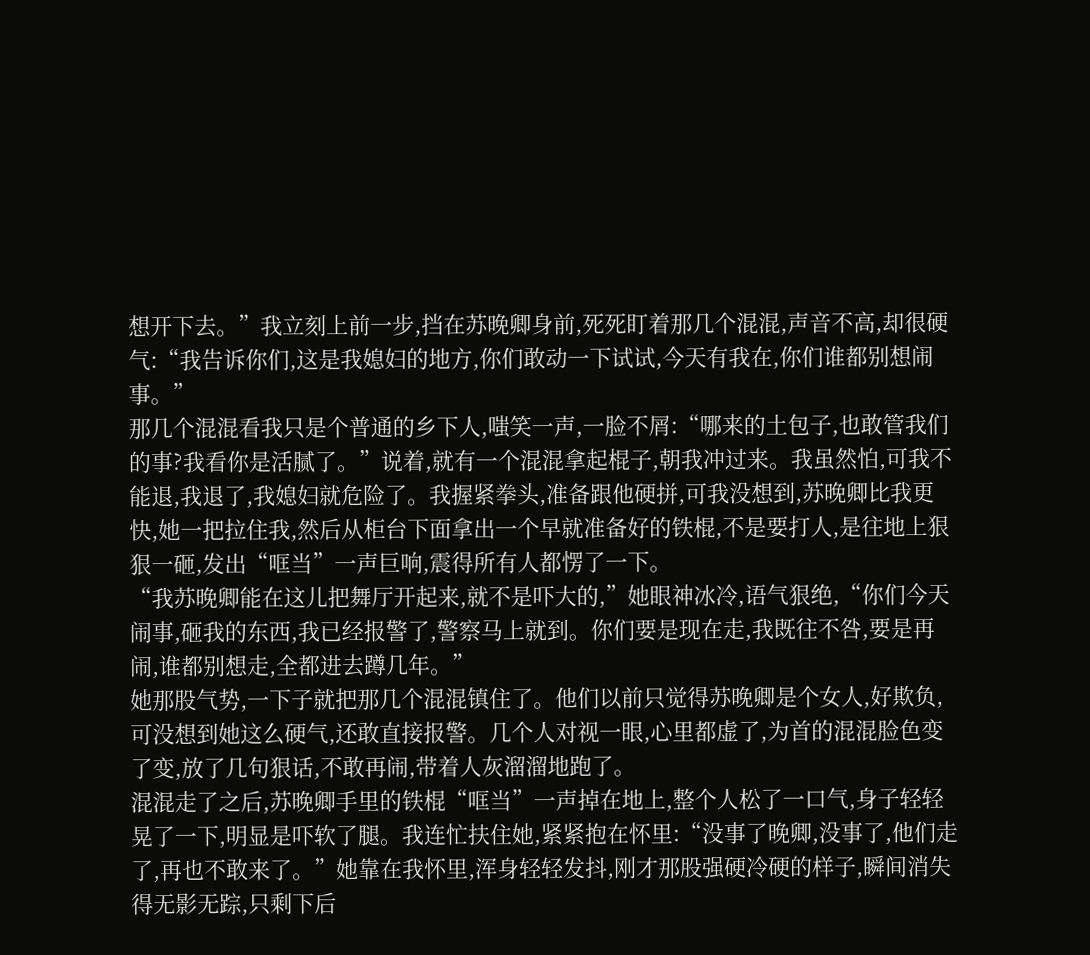想开下去。”我立刻上前一步,挡在苏晚卿身前,死死盯着那几个混混,声音不高,却很硬气:“我告诉你们,这是我媳妇的地方,你们敢动一下试试,今天有我在,你们谁都别想闹事。”
那几个混混看我只是个普通的乡下人,嗤笑一声,一脸不屑:“哪来的土包子,也敢管我们的事?我看你是活腻了。”说着,就有一个混混拿起棍子,朝我冲过来。我虽然怕,可我不能退,我退了,我媳妇就危险了。我握紧拳头,准备跟他硬拼,可我没想到,苏晚卿比我更快,她一把拉住我,然后从柜台下面拿出一个早就准备好的铁棍,不是要打人,是往地上狠狠一砸,发出“哐当”一声巨响,震得所有人都愣了一下。
“我苏晚卿能在这儿把舞厅开起来,就不是吓大的,”她眼神冰冷,语气狠绝,“你们今天闹事,砸我的东西,我已经报警了,警察马上就到。你们要是现在走,我既往不咎,要是再闹,谁都别想走,全都进去蹲几年。”
她那股气势,一下子就把那几个混混镇住了。他们以前只觉得苏晚卿是个女人,好欺负,可没想到她这么硬气,还敢直接报警。几个人对视一眼,心里都虚了,为首的混混脸色变了变,放了几句狠话,不敢再闹,带着人灰溜溜地跑了。
混混走了之后,苏晚卿手里的铁棍“哐当”一声掉在地上,整个人松了一口气,身子轻轻晃了一下,明显是吓软了腿。我连忙扶住她,紧紧抱在怀里:“没事了晚卿,没事了,他们走了,再也不敢来了。”她靠在我怀里,浑身轻轻发抖,刚才那股强硬冷硬的样子,瞬间消失得无影无踪,只剩下后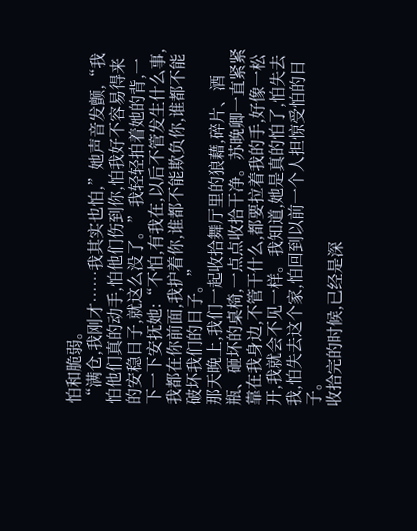怕和脆弱。
“满仓,我刚才……我其实也怕,”她声音发颤,“我怕他们真的动手,怕他们伤到你,怕我好不容易得来的安稳日子,就这么没了。”我轻轻拍着她的背,一下一下安抚她:“不怕,有我在,以后不管发生什么事,我都在你前面,我护着你,谁都不能欺负你,谁都不能破坏我们的日子。”
那天晚上,我们一起收拾舞厅里的狼藉,碎片、酒瓶、砸坏的桌椅,一点点收拾干净。苏晚卿一直紧紧靠在我身边,不管干什么,都要拉着我的手,好像一松开,我就会不见一样。我知道,她是真的怕了,怕失去我,怕失去这个家,怕回到以前一个人担惊受怕的日子。
收拾完的时候,已经是深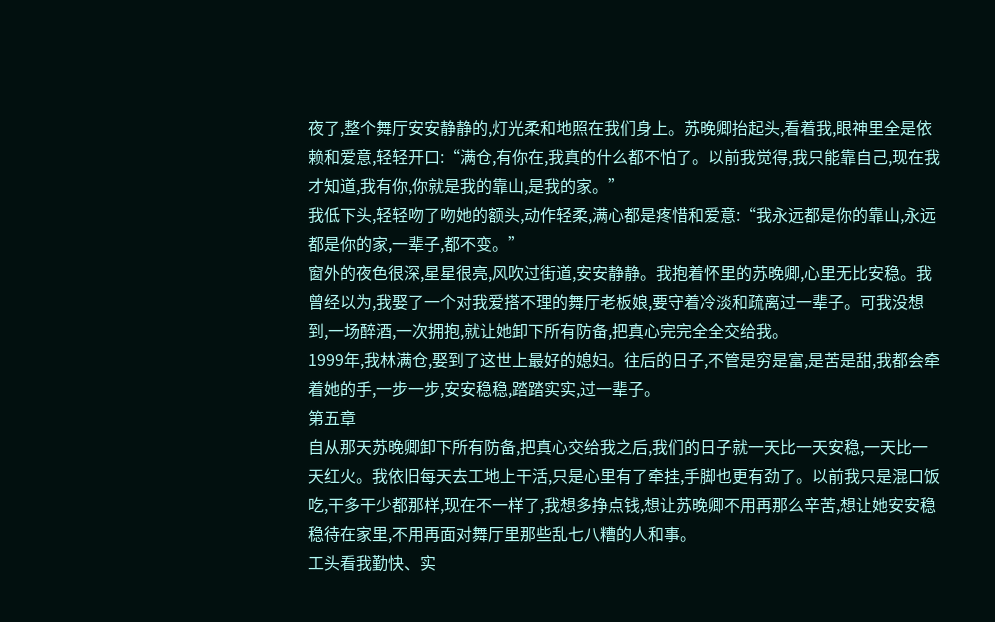夜了,整个舞厅安安静静的,灯光柔和地照在我们身上。苏晚卿抬起头,看着我,眼神里全是依赖和爱意,轻轻开口:“满仓,有你在,我真的什么都不怕了。以前我觉得,我只能靠自己,现在我才知道,我有你,你就是我的靠山,是我的家。”
我低下头,轻轻吻了吻她的额头,动作轻柔,满心都是疼惜和爱意:“我永远都是你的靠山,永远都是你的家,一辈子,都不变。”
窗外的夜色很深,星星很亮,风吹过街道,安安静静。我抱着怀里的苏晚卿,心里无比安稳。我曾经以为,我娶了一个对我爱搭不理的舞厅老板娘,要守着冷淡和疏离过一辈子。可我没想到,一场醉酒,一次拥抱,就让她卸下所有防备,把真心完完全全交给我。
1999年,我林满仓,娶到了这世上最好的媳妇。往后的日子,不管是穷是富,是苦是甜,我都会牵着她的手,一步一步,安安稳稳,踏踏实实,过一辈子。
第五章
自从那天苏晚卿卸下所有防备,把真心交给我之后,我们的日子就一天比一天安稳,一天比一天红火。我依旧每天去工地上干活,只是心里有了牵挂,手脚也更有劲了。以前我只是混口饭吃,干多干少都那样,现在不一样了,我想多挣点钱,想让苏晚卿不用再那么辛苦,想让她安安稳稳待在家里,不用再面对舞厅里那些乱七八糟的人和事。
工头看我勤快、实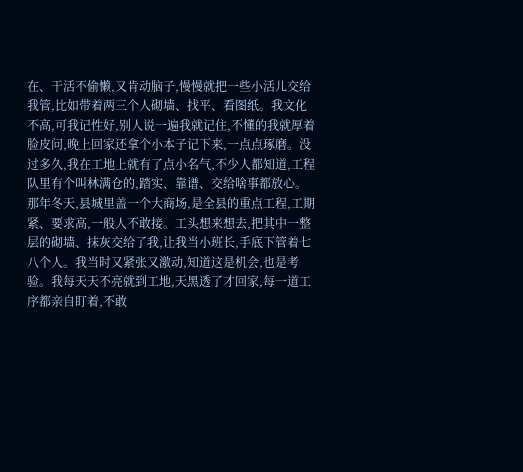在、干活不偷懒,又肯动脑子,慢慢就把一些小活儿交给我管,比如带着两三个人砌墙、找平、看图纸。我文化不高,可我记性好,别人说一遍我就记住,不懂的我就厚着脸皮问,晚上回家还拿个小本子记下来,一点点琢磨。没过多久,我在工地上就有了点小名气,不少人都知道,工程队里有个叫林满仓的,踏实、靠谱、交给啥事都放心。
那年冬天,县城里盖一个大商场,是全县的重点工程,工期紧、要求高,一般人不敢接。工头想来想去,把其中一整层的砌墙、抹灰交给了我,让我当小班长,手底下管着七八个人。我当时又紧张又激动,知道这是机会,也是考验。我每天天不亮就到工地,天黑透了才回家,每一道工序都亲自盯着,不敢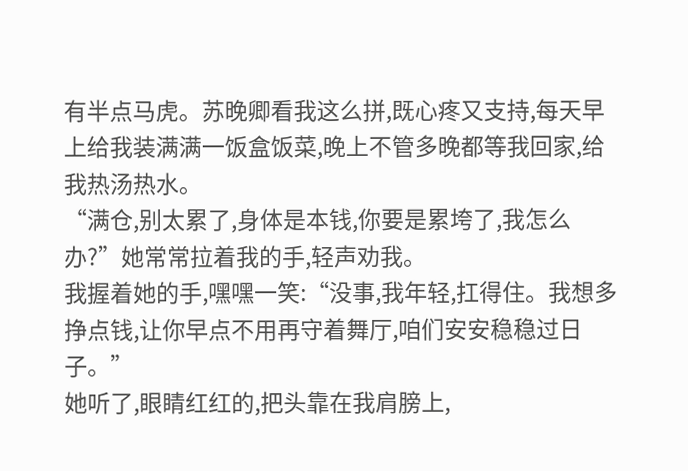有半点马虎。苏晚卿看我这么拼,既心疼又支持,每天早上给我装满满一饭盒饭菜,晚上不管多晚都等我回家,给我热汤热水。
“满仓,别太累了,身体是本钱,你要是累垮了,我怎么办?”她常常拉着我的手,轻声劝我。
我握着她的手,嘿嘿一笑:“没事,我年轻,扛得住。我想多挣点钱,让你早点不用再守着舞厅,咱们安安稳稳过日子。”
她听了,眼睛红红的,把头靠在我肩膀上,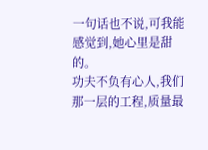一句话也不说,可我能感觉到,她心里是甜的。
功夫不负有心人,我们那一层的工程,质量最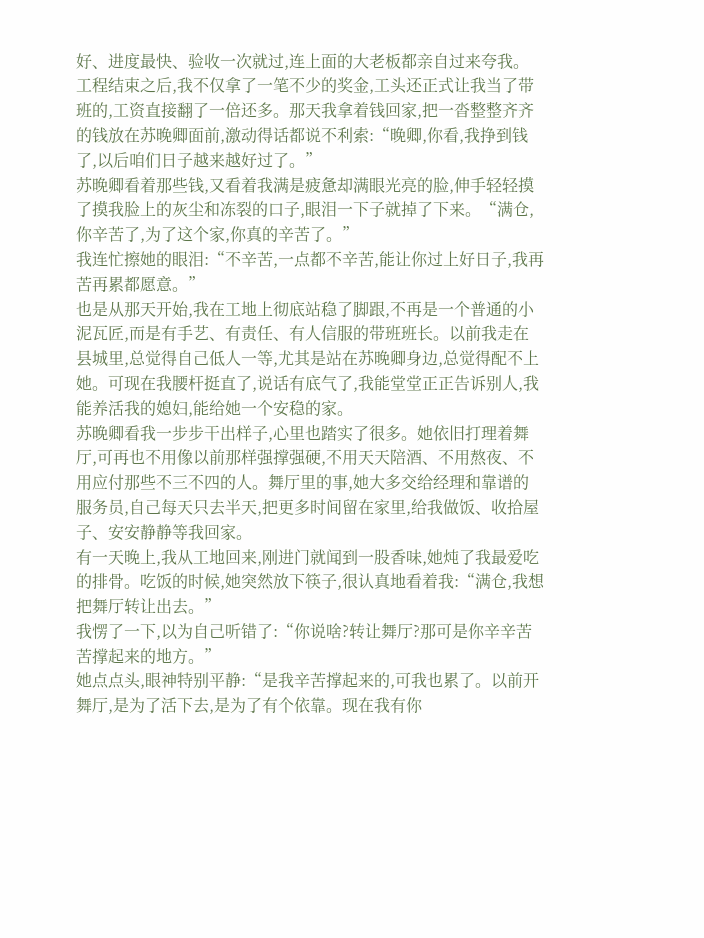好、进度最快、验收一次就过,连上面的大老板都亲自过来夸我。工程结束之后,我不仅拿了一笔不少的奖金,工头还正式让我当了带班的,工资直接翻了一倍还多。那天我拿着钱回家,把一沓整整齐齐的钱放在苏晚卿面前,激动得话都说不利索:“晚卿,你看,我挣到钱了,以后咱们日子越来越好过了。”
苏晚卿看着那些钱,又看着我满是疲惫却满眼光亮的脸,伸手轻轻摸了摸我脸上的灰尘和冻裂的口子,眼泪一下子就掉了下来。“满仓,你辛苦了,为了这个家,你真的辛苦了。”
我连忙擦她的眼泪:“不辛苦,一点都不辛苦,能让你过上好日子,我再苦再累都愿意。”
也是从那天开始,我在工地上彻底站稳了脚跟,不再是一个普通的小泥瓦匠,而是有手艺、有责任、有人信服的带班班长。以前我走在县城里,总觉得自己低人一等,尤其是站在苏晚卿身边,总觉得配不上她。可现在我腰杆挺直了,说话有底气了,我能堂堂正正告诉别人,我能养活我的媳妇,能给她一个安稳的家。
苏晚卿看我一步步干出样子,心里也踏实了很多。她依旧打理着舞厅,可再也不用像以前那样强撑强硬,不用天天陪酒、不用熬夜、不用应付那些不三不四的人。舞厅里的事,她大多交给经理和靠谱的服务员,自己每天只去半天,把更多时间留在家里,给我做饭、收拾屋子、安安静静等我回家。
有一天晚上,我从工地回来,刚进门就闻到一股香味,她炖了我最爱吃的排骨。吃饭的时候,她突然放下筷子,很认真地看着我:“满仓,我想把舞厅转让出去。”
我愣了一下,以为自己听错了:“你说啥?转让舞厅?那可是你辛辛苦苦撑起来的地方。”
她点点头,眼神特别平静:“是我辛苦撑起来的,可我也累了。以前开舞厅,是为了活下去,是为了有个依靠。现在我有你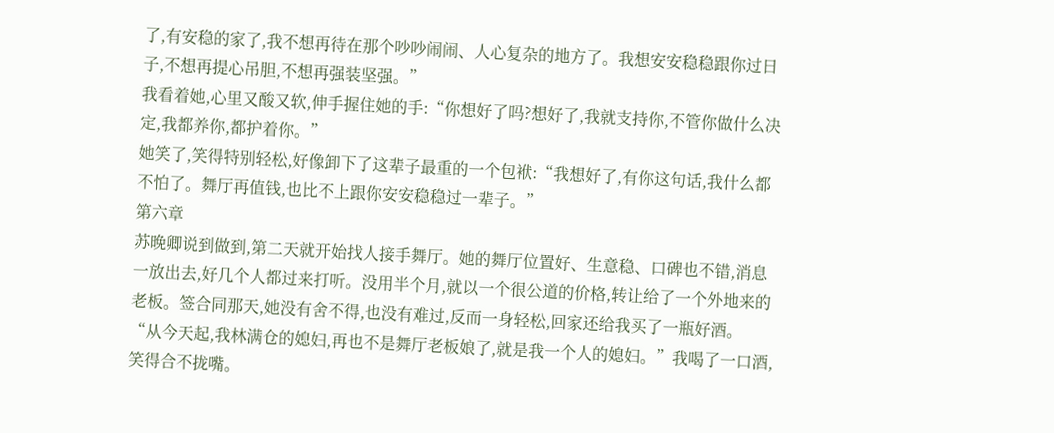了,有安稳的家了,我不想再待在那个吵吵闹闹、人心复杂的地方了。我想安安稳稳跟你过日子,不想再提心吊胆,不想再强装坚强。”
我看着她,心里又酸又软,伸手握住她的手:“你想好了吗?想好了,我就支持你,不管你做什么决定,我都养你,都护着你。”
她笑了,笑得特别轻松,好像卸下了这辈子最重的一个包袱:“我想好了,有你这句话,我什么都不怕了。舞厅再值钱,也比不上跟你安安稳稳过一辈子。”
第六章
苏晚卿说到做到,第二天就开始找人接手舞厅。她的舞厅位置好、生意稳、口碑也不错,消息一放出去,好几个人都过来打听。没用半个月,就以一个很公道的价格,转让给了一个外地来的老板。签合同那天,她没有舍不得,也没有难过,反而一身轻松,回家还给我买了一瓶好酒。
“从今天起,我林满仓的媳妇,再也不是舞厅老板娘了,就是我一个人的媳妇。”我喝了一口酒,笑得合不拢嘴。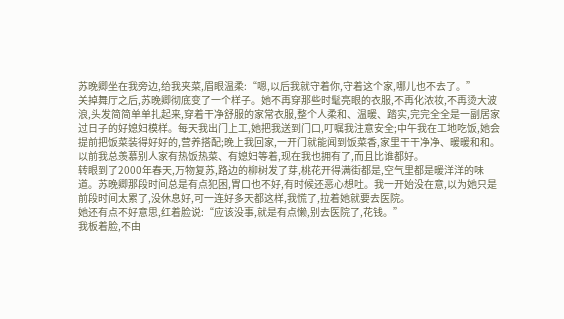苏晚卿坐在我旁边,给我夹菜,眉眼温柔:“嗯,以后我就守着你,守着这个家,哪儿也不去了。”
关掉舞厅之后,苏晚卿彻底变了一个样子。她不再穿那些时髦亮眼的衣服,不再化浓妆,不再烫大波浪,头发简简单单扎起来,穿着干净舒服的家常衣服,整个人柔和、温暖、踏实,完完全全是一副居家过日子的好媳妇模样。每天我出门上工,她把我送到门口,叮嘱我注意安全;中午我在工地吃饭,她会提前把饭菜装得好好的,营养搭配;晚上我回家,一开门就能闻到饭菜香,家里干干净净、暖暖和和。
以前我总羡慕别人家有热饭热菜、有媳妇等着,现在我也拥有了,而且比谁都好。
转眼到了2000年春天,万物复苏,路边的柳树发了芽,桃花开得满街都是,空气里都是暖洋洋的味道。苏晚卿那段时间总是有点犯困,胃口也不好,有时候还恶心想吐。我一开始没在意,以为她只是前段时间太累了,没休息好,可一连好多天都这样,我慌了,拉着她就要去医院。
她还有点不好意思,红着脸说:“应该没事,就是有点懒,别去医院了,花钱。”
我板着脸,不由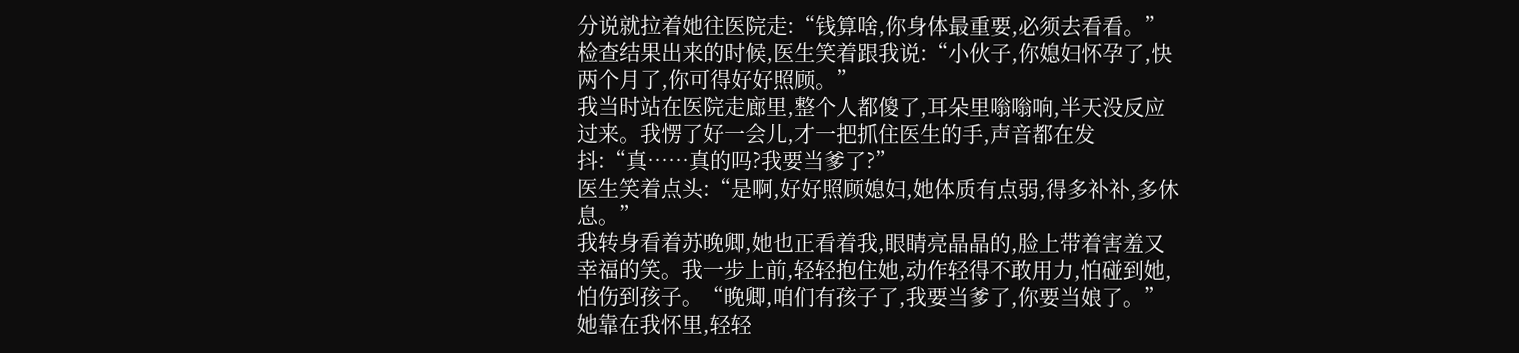分说就拉着她往医院走:“钱算啥,你身体最重要,必须去看看。”
检查结果出来的时候,医生笑着跟我说:“小伙子,你媳妇怀孕了,快两个月了,你可得好好照顾。”
我当时站在医院走廊里,整个人都傻了,耳朵里嗡嗡响,半天没反应过来。我愣了好一会儿,才一把抓住医生的手,声音都在发抖:“真……真的吗?我要当爹了?”
医生笑着点头:“是啊,好好照顾媳妇,她体质有点弱,得多补补,多休息。”
我转身看着苏晚卿,她也正看着我,眼睛亮晶晶的,脸上带着害羞又幸福的笑。我一步上前,轻轻抱住她,动作轻得不敢用力,怕碰到她,怕伤到孩子。“晚卿,咱们有孩子了,我要当爹了,你要当娘了。”
她靠在我怀里,轻轻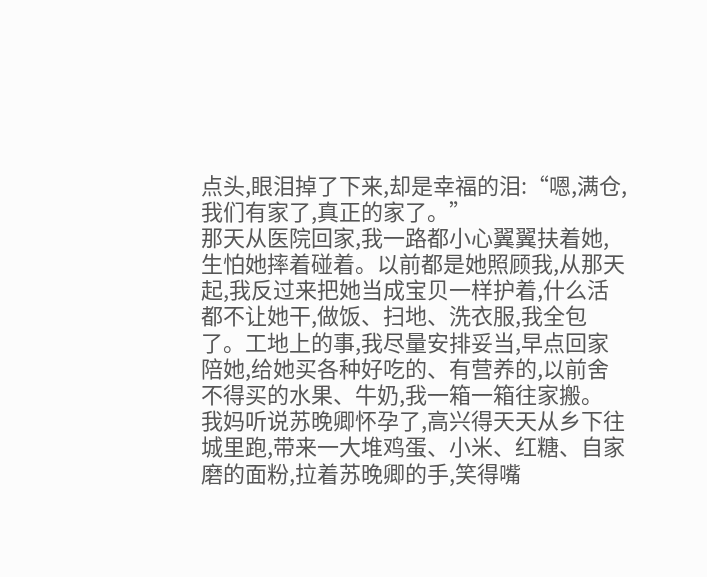点头,眼泪掉了下来,却是幸福的泪:“嗯,满仓,我们有家了,真正的家了。”
那天从医院回家,我一路都小心翼翼扶着她,生怕她摔着碰着。以前都是她照顾我,从那天起,我反过来把她当成宝贝一样护着,什么活都不让她干,做饭、扫地、洗衣服,我全包了。工地上的事,我尽量安排妥当,早点回家陪她,给她买各种好吃的、有营养的,以前舍不得买的水果、牛奶,我一箱一箱往家搬。
我妈听说苏晚卿怀孕了,高兴得天天从乡下往城里跑,带来一大堆鸡蛋、小米、红糖、自家磨的面粉,拉着苏晚卿的手,笑得嘴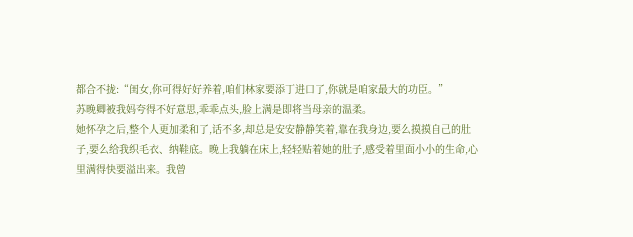都合不拢:“闺女,你可得好好养着,咱们林家要添丁进口了,你就是咱家最大的功臣。”
苏晚卿被我妈夸得不好意思,乖乖点头,脸上满是即将当母亲的温柔。
她怀孕之后,整个人更加柔和了,话不多,却总是安安静静笑着,靠在我身边,要么摸摸自己的肚子,要么给我织毛衣、纳鞋底。晚上我躺在床上,轻轻贴着她的肚子,感受着里面小小的生命,心里满得快要溢出来。我曾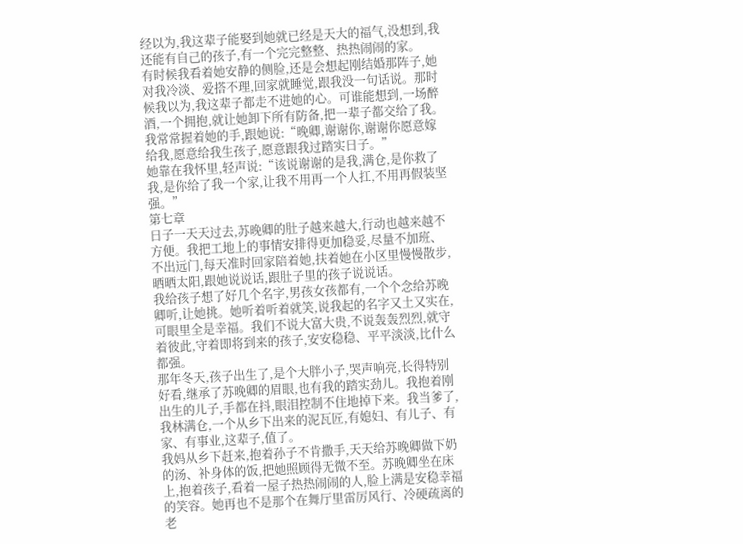经以为,我这辈子能娶到她就已经是天大的福气,没想到,我还能有自己的孩子,有一个完完整整、热热闹闹的家。
有时候我看着她安静的侧脸,还是会想起刚结婚那阵子,她对我冷淡、爱搭不理,回家就睡觉,跟我没一句话说。那时候我以为,我这辈子都走不进她的心。可谁能想到,一场醉酒,一个拥抱,就让她卸下所有防备,把一辈子都交给了我。
我常常握着她的手,跟她说:“晚卿,谢谢你,谢谢你愿意嫁给我,愿意给我生孩子,愿意跟我过踏实日子。”
她靠在我怀里,轻声说:“该说谢谢的是我,满仓,是你救了我,是你给了我一个家,让我不用再一个人扛,不用再假装坚强。”
第七章
日子一天天过去,苏晚卿的肚子越来越大,行动也越来越不方便。我把工地上的事情安排得更加稳妥,尽量不加班、不出远门,每天准时回家陪着她,扶着她在小区里慢慢散步,晒晒太阳,跟她说说话,跟肚子里的孩子说说话。
我给孩子想了好几个名字,男孩女孩都有,一个个念给苏晚卿听,让她挑。她听着听着就笑,说我起的名字又土又实在,可眼里全是幸福。我们不说大富大贵,不说轰轰烈烈,就守着彼此,守着即将到来的孩子,安安稳稳、平平淡淡,比什么都强。
那年冬天,孩子出生了,是个大胖小子,哭声响亮,长得特别好看,继承了苏晚卿的眉眼,也有我的踏实劲儿。我抱着刚出生的儿子,手都在抖,眼泪控制不住地掉下来。我当爹了,我林满仓,一个从乡下出来的泥瓦匠,有媳妇、有儿子、有家、有事业,这辈子,值了。
我妈从乡下赶来,抱着孙子不肯撒手,天天给苏晚卿做下奶的汤、补身体的饭,把她照顾得无微不至。苏晚卿坐在床上,抱着孩子,看着一屋子热热闹闹的人,脸上满是安稳幸福的笑容。她再也不是那个在舞厅里雷厉风行、冷硬疏离的老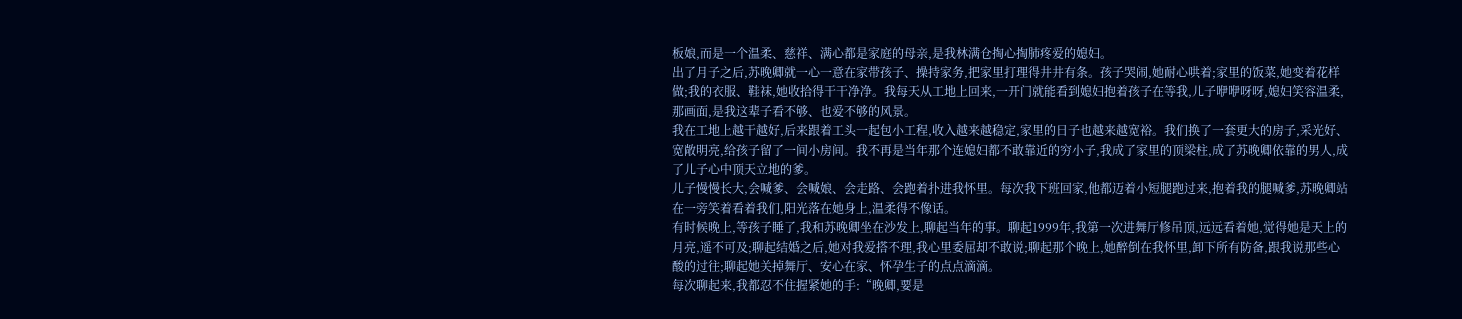板娘,而是一个温柔、慈祥、满心都是家庭的母亲,是我林满仓掏心掏肺疼爱的媳妇。
出了月子之后,苏晚卿就一心一意在家带孩子、操持家务,把家里打理得井井有条。孩子哭闹,她耐心哄着;家里的饭菜,她变着花样做;我的衣服、鞋袜,她收拾得干干净净。我每天从工地上回来,一开门就能看到媳妇抱着孩子在等我,儿子咿咿呀呀,媳妇笑容温柔,那画面,是我这辈子看不够、也爱不够的风景。
我在工地上越干越好,后来跟着工头一起包小工程,收入越来越稳定,家里的日子也越来越宽裕。我们换了一套更大的房子,采光好、宽敞明亮,给孩子留了一间小房间。我不再是当年那个连媳妇都不敢靠近的穷小子,我成了家里的顶梁柱,成了苏晚卿依靠的男人,成了儿子心中顶天立地的爹。
儿子慢慢长大,会喊爹、会喊娘、会走路、会跑着扑进我怀里。每次我下班回家,他都迈着小短腿跑过来,抱着我的腿喊爹,苏晚卿站在一旁笑着看着我们,阳光落在她身上,温柔得不像话。
有时候晚上,等孩子睡了,我和苏晚卿坐在沙发上,聊起当年的事。聊起1999年,我第一次进舞厅修吊顶,远远看着她,觉得她是天上的月亮,遥不可及;聊起结婚之后,她对我爱搭不理,我心里委屈却不敢说;聊起那个晚上,她醉倒在我怀里,卸下所有防备,跟我说那些心酸的过往;聊起她关掉舞厅、安心在家、怀孕生子的点点滴滴。
每次聊起来,我都忍不住握紧她的手:“晚卿,要是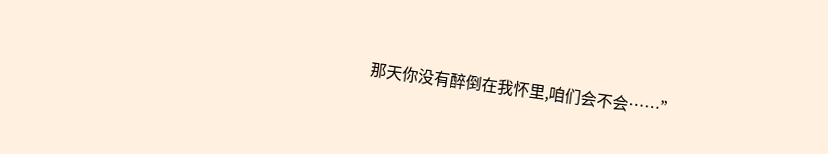那天你没有醉倒在我怀里,咱们会不会……”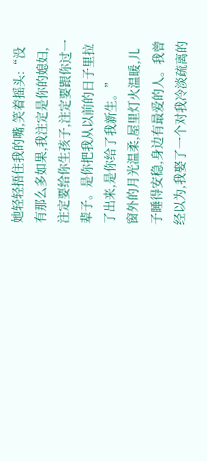她轻轻捂住我的嘴,笑着摇头:“没有那么多如果,我注定是你的媳妇,注定要给你生孩子,注定要跟你过一辈子。是你把我从以前的日子里拉了出来,是你给了我新生。”
窗外的月光温柔,屋里灯火温暖,儿子睡得安稳,身边有最爱的人。我曾经以为,我娶了一个对我冷淡疏离的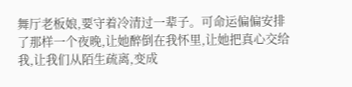舞厅老板娘,要守着冷清过一辈子。可命运偏偏安排了那样一个夜晚,让她醉倒在我怀里,让她把真心交给我,让我们从陌生疏离,变成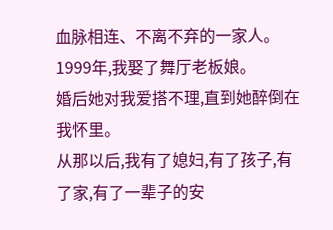血脉相连、不离不弃的一家人。
1999年,我娶了舞厅老板娘。
婚后她对我爱搭不理,直到她醉倒在我怀里。
从那以后,我有了媳妇,有了孩子,有了家,有了一辈子的安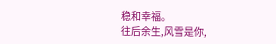稳和幸福。
往后余生,风雪是你,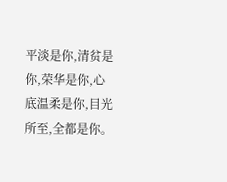平淡是你,清贫是你,荣华是你,心底温柔是你,目光所至,全都是你。